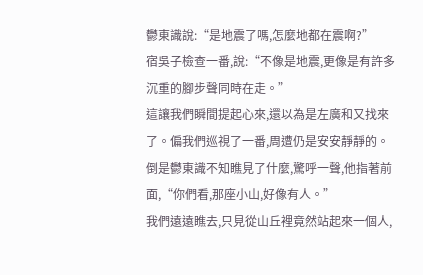鬱東識說:“是地震了嗎,怎麼地都在震啊?”
宿吳子檢查一番,說:“不像是地震,更像是有許多沉重的腳步聲同時在走。”
這讓我們瞬間提起心來,還以為是左廣和又找來了。偏我們巡視了一番,周遭仍是安安靜靜的。
倒是鬱東識不知瞧見了什麼,驚呼一聲,他指著前面,“你們看,那座小山,好像有人。”
我們遠遠瞧去,只見從山丘裡竟然站起來一個人,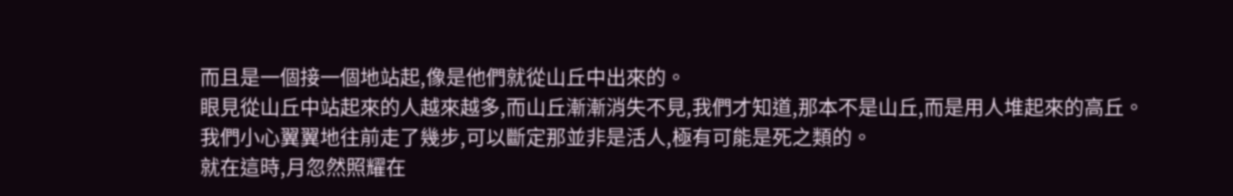而且是一個接一個地站起,像是他們就從山丘中出來的。
眼見從山丘中站起來的人越來越多,而山丘漸漸消失不見,我們才知道,那本不是山丘,而是用人堆起來的高丘。
我們小心翼翼地往前走了幾步,可以斷定那並非是活人,極有可能是死之類的。
就在這時,月忽然照耀在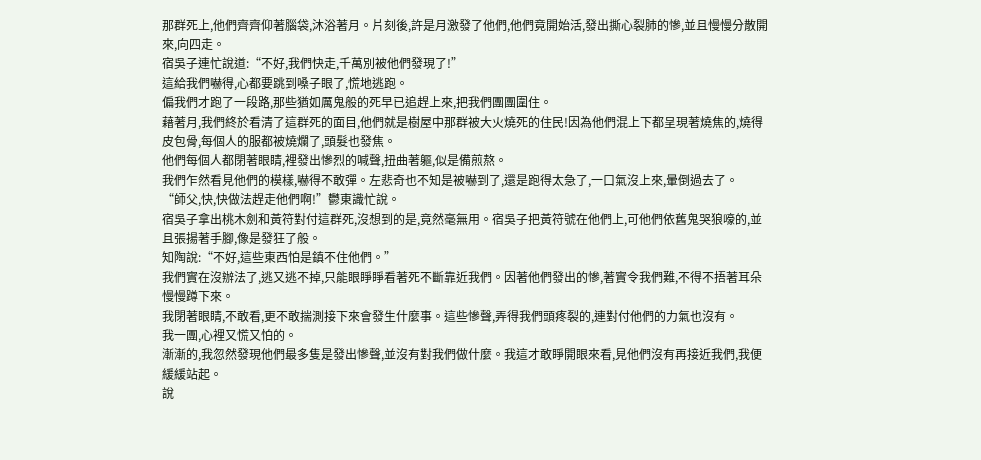那群死上,他們齊齊仰著腦袋,沐浴著月。片刻後,許是月激發了他們,他們竟開始活,發出撕心裂肺的慘,並且慢慢分散開來,向四走。
宿吳子連忙說道:“不好,我們快走,千萬別被他們發現了!”
這給我們嚇得,心都要跳到嗓子眼了,慌地逃跑。
偏我們才跑了一段路,那些猶如厲鬼般的死早已追趕上來,把我們團團圍住。
藉著月,我們終於看清了這群死的面目,他們就是樹屋中那群被大火燒死的住民!因為他們混上下都呈現著燒焦的,燒得皮包骨,每個人的服都被燒爛了,頭髮也發焦。
他們每個人都閉著眼睛,裡發出慘烈的喊聲,扭曲著軀,似是備煎熬。
我們乍然看見他們的模樣,嚇得不敢彈。左悲奇也不知是被嚇到了,還是跑得太急了,一口氣沒上來,暈倒過去了。
“師父,快,快做法趕走他們啊!”鬱東識忙說。
宿吳子拿出桃木劍和黃符對付這群死,沒想到的是,竟然毫無用。宿吳子把黃符號在他們上,可他們依舊鬼哭狼嚎的,並且張揚著手腳,像是發狂了般。
知陶說:“不好,這些東西怕是鎮不住他們。”
我們實在沒辦法了,逃又逃不掉,只能眼睜睜看著死不斷靠近我們。因著他們發出的慘,著實令我們難,不得不捂著耳朵慢慢蹲下來。
我閉著眼睛,不敢看,更不敢揣測接下來會發生什麼事。這些慘聲,弄得我們頭疼裂的,連對付他們的力氣也沒有。
我一團,心裡又慌又怕的。
漸漸的,我忽然發現他們最多隻是發出慘聲,並沒有對我們做什麼。我這才敢睜開眼來看,見他們沒有再接近我們,我便緩緩站起。
說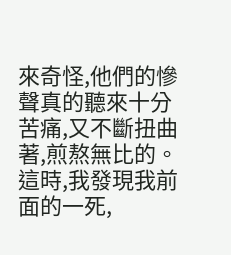來奇怪,他們的慘聲真的聽來十分苦痛,又不斷扭曲著,煎熬無比的。
這時,我發現我前面的一死,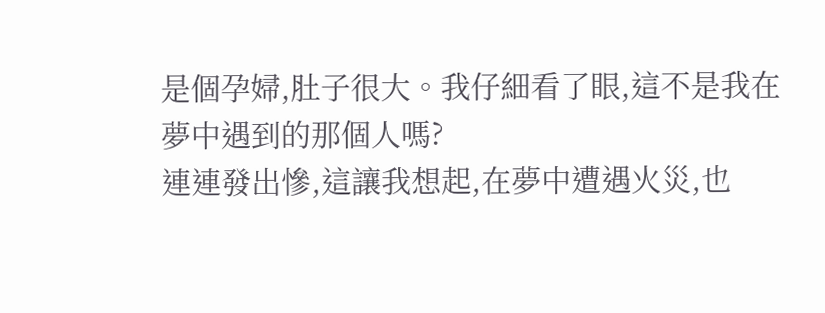是個孕婦,肚子很大。我仔細看了眼,這不是我在夢中遇到的那個人嗎?
連連發出慘,這讓我想起,在夢中遭遇火災,也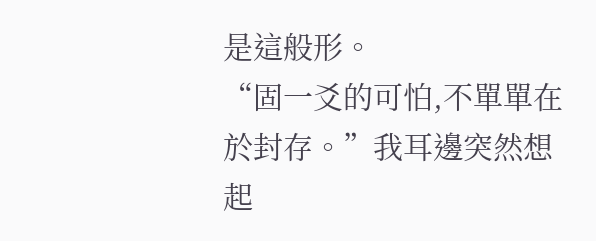是這般形。
“固一爻的可怕,不單單在於封存。”我耳邊突然想起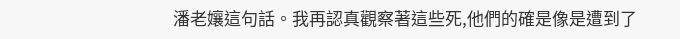潘老孃這句話。我再認真觀察著這些死,他們的確是像是遭到了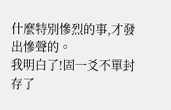什麼特別慘烈的事,才發出慘聲的。
我明白了!固一爻不單封存了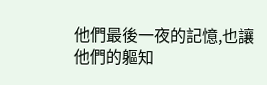他們最後一夜的記憶,也讓他們的軀知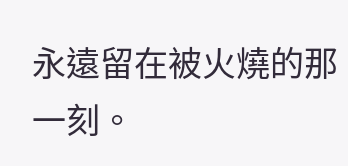永遠留在被火燒的那一刻。